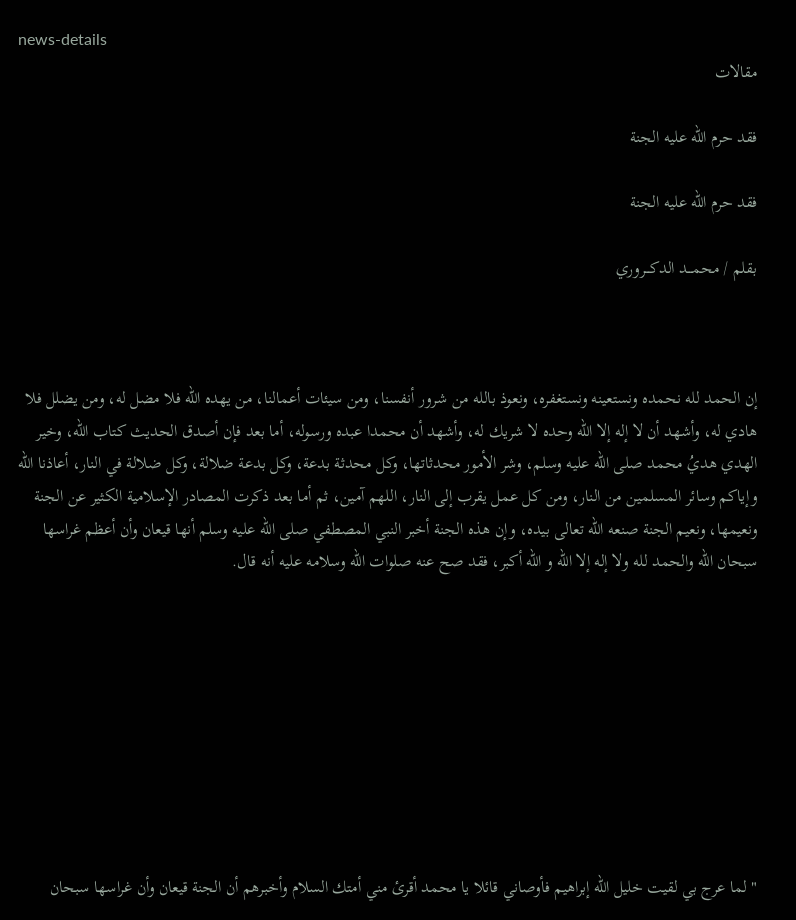news-details
مقالات

فقد حرم الله عليه الجنة

فقد حرم الله عليه الجنة

بقلم / محمـــد الدكـــروري



إن الحمد لله نحمده ونستعينه ونستغفره، ونعوذ بالله من شرور أنفسنا، ومن سيئات أعمالنا، من يهده الله فلا مضل له، ومن يضلل فلا هادي له، وأشهد أن لا إله إلا الله وحده لا شريك له، وأشهد أن محمدا عبده ورسوله، أما بعد فإن أصدق الحديث كتاب الله، وخير الهدي هديُ محمد صلى الله عليه وسلم، وشر الأمور محدثاتها، وكل محدثة بدعة، وكل بدعة ضلالة، وكل ضلالة في النار، أعاذنا الله وإياكم وسائر المسلمين من النار، ومن كل عمل يقرب إلى النار، اللهم آمين، ثم أما بعد ذكرت المصادر الإسلامية الكثير عن الجنة ونعيمها، ونعيم الجنة صنعه الله تعالى بيده، وإن هذه الجنة أخبر النبي المصطفي صلى الله عليه وسلم أنها قيعان وأن أعظم غراسها سبحان الله والحمد لله ولا إله إلا الله و الله أكبر، فقد صح عنه صلوات الله وسلامه عليه أنه قال.









" لما عرج بي لقيت خليل الله إبراهيم فأوصاني قائلا يا محمد أقرئ مني أمتك السلام وأخبرهم أن الجنة قيعان وأن غراسها سبحان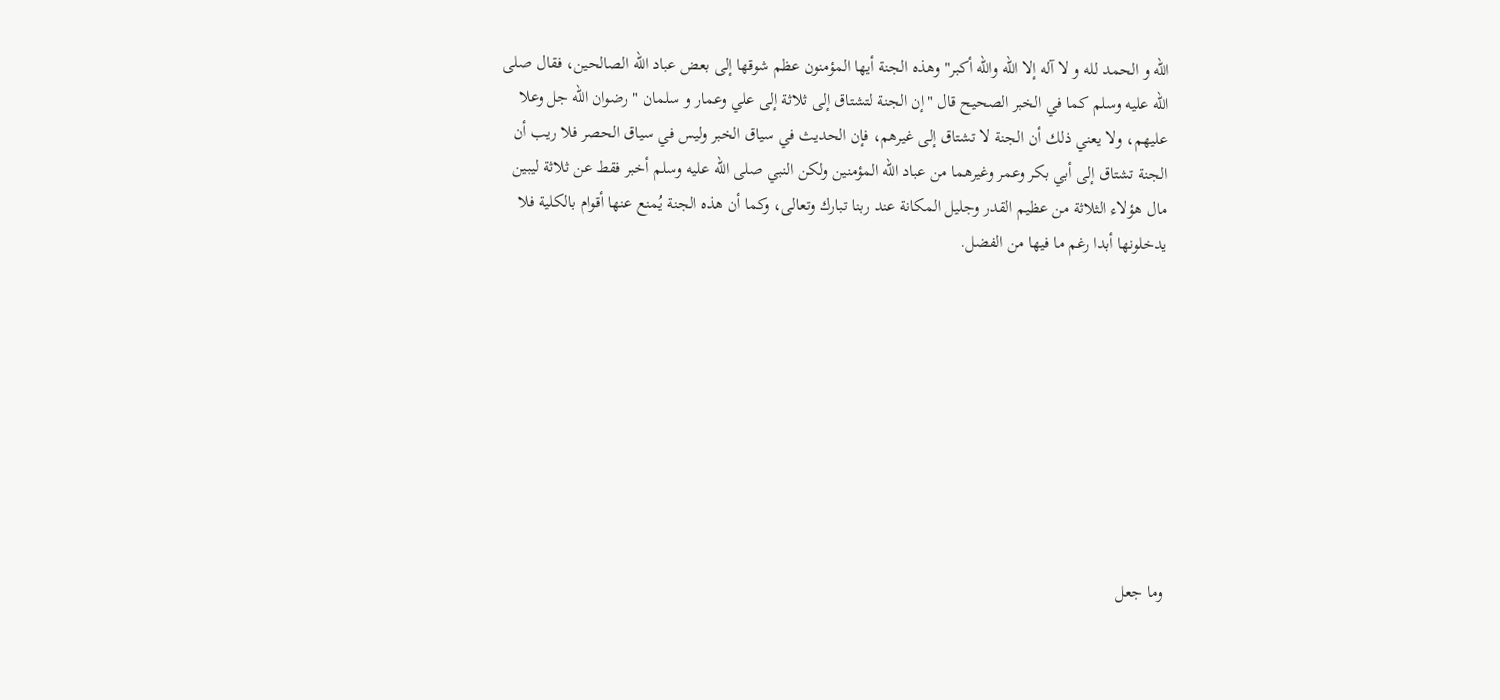الله و الحمد لله و لا آله إلا الله والله أكبر" وهذه الجنة أيها المؤمنون عظم شوقها إلى بعض عباد الله الصالحين، فقال صلى الله عليه وسلم كما في الخبر الصحيح قال "إن الجنة لتشتاق إلى ثلاثة إلى علي وعمار و سلمان " رضوان الله جل وعلا عليهم، ولا يعني ذلك أن الجنة لا تشتاق إلى غيرهم، فإن الحديث في سياق الخبر وليس في سياق الحصر فلا ريب أن الجنة تشتاق إلى أبي بكر وعمر وغيرهما من عباد الله المؤمنين ولكن النبي صلى الله عليه وسلم أخبر فقط عن ثلاثة ليبين مال هؤلاء الثلاثة من عظيم القدر وجليل المكانة عند ربنا تبارك وتعالى، وكما أن هذه الجنة يُمنع عنها أقوام بالكلية فلا يدخلونها أبدا رغم ما فيها من الفضل.









وما جعل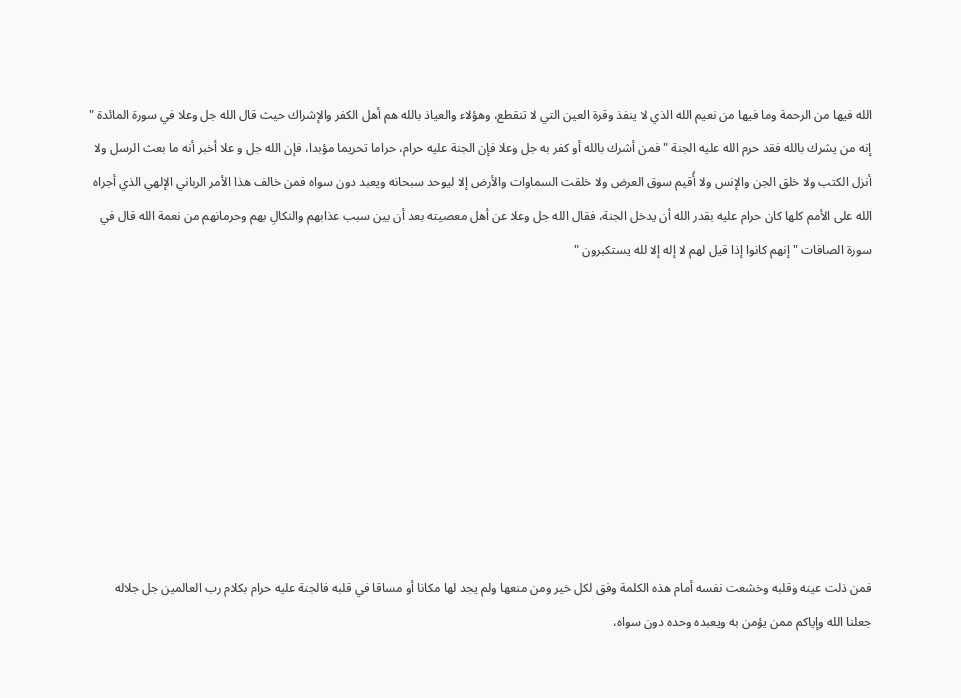الله فيها من الرحمة وما فيها من نعيم الله الذي لا ينفذ وقرة العين التي لا تنقطع، وهؤلاء والعياذ بالله هم أهل الكفر والإشراك حيث قال الله جل وعلا في سورة المائدة " إنه من يشرك بالله فقد حرم الله عليه الجنة " فمن أشرك بالله أو كفر به جل وعلا فإن الجنة عليه حرام، حراما تحريما مؤبدا، فإن الله جل و علا أخبر أنه ما بعث الرسل ولا أنزل الكتب ولا خلق الجن والإنس ولا أُقيم سوق العرض ولا خلقت السماوات والأرض إلا ليوحد سبحانه ويعبد دون سواه فمن خالف هذا الأمر الرباني الإلهي الذي أجراه الله على الأمم كلها كان حرام عليه بقدر الله أن يدخل الجنة، فقال الله جل وعلا عن أهل معصيته بعد أن بين سبب عذابهم والنكالِ بهم وحرمانهم من نعمة الله قال في سورة الصافات " إنهم كانوا إذا قيل لهم لا إله إلا لله يستكبرون "









فمن ذلت عينه وقلبه وخشعت نفسه أمام هذه الكلمة وفق لكل خير ومن منعها ولم يجد لها مكانا أو مساقا في قلبه فالجنة عليه حرام بكلام رب العالمين جل جلاله جعلنا الله وإياكم ممن يؤمن به ويعبده وحده دون سواه،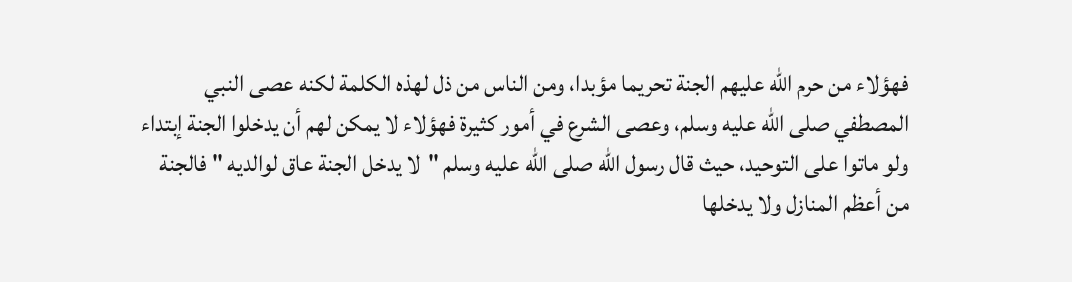فهؤلاء من حرم الله عليهم الجنة تحريما مؤبدا، ومن الناس من ذل لهذه الكلمة لكنه عصى النبي المصطفي صلى الله عليه وسلم، وعصى الشرع في أمور كثيرة فهؤلاء لا يمكن لهم أن يدخلوا الجنة إبتداء ولو ماتوا على التوحيد، حيث قال رسول الله صلى الله عليه وسلم "لا يدخل الجنة عاق لوالديه " فالجنة من أعظم المنازل ولا يدخلها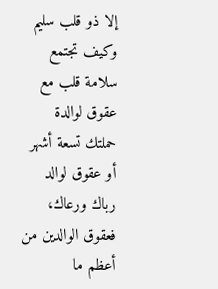إلا ذو قلب سليم وكيف تجتمع سلامة قلب مع عقوق لوالدة حملتك تسعة أشهر أو عقوق لوالد رباك ورعاك، فعقوق الوالدين من أعظم ما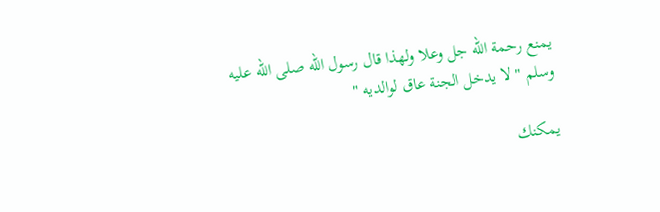يمنع رحمة الله جل وعلا ولهذا قال رسول الله صلى الله عليه وسلم " لا يدخل الجنة عاق لوالديه "

يمكنك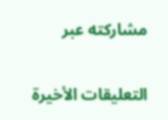مشاركته عبر

التعليقات الأخيرة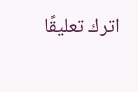اترك تعليقًا